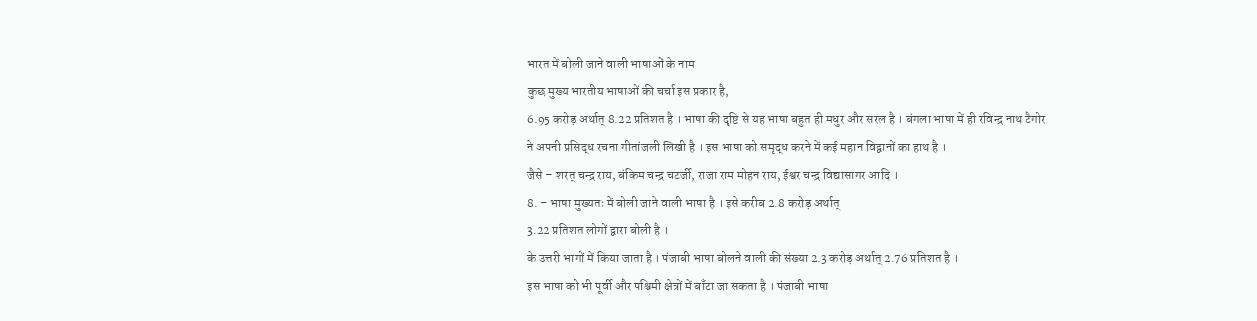भारत में बोली जाने वाली भाषाओं के नाम
कुछ मुख्य भारतीय भाषाओं की चर्चा इस प्रकार है,
6.95 करोड़ अर्थात् 8.22 प्रतिशत है । भाषा की दृष्टि से यह भाषा बहुत ही मधुर और सरल है । बंगला भाषा में ही रविन्द्र नाथ टैगोर
ने अपनी प्रसिद्ध रचना गीतांजली लिखी है । इस भाषा को समृद्ध करने में कई महान विद्वानों का हाथ है ।
जैसे – शरत् चन्द्र राय, बंकिम चन्द्र चटर्जी, राजा राम मोहन राय, ईश्वर चन्द्र विद्यासागर आदि ।
8. – भाषा मुख्यतः में बोली जाने वाली भाषा है । इसे करीब 2.8 करोड़ अर्थात्
3.22 प्रतिशत लोगों द्वारा बोली है ।
के उत्तरी भागों में किया जाता है । पंजाबी भाषा बोलने वाली की संख्या 2.3 करोड़ अर्थात् 2.76 प्रतिशत है ।
इस भाषा को भी पूर्वी और पश्चिमी क्षेत्रों में बाँटा जा सकता है । पंजाबी भाषा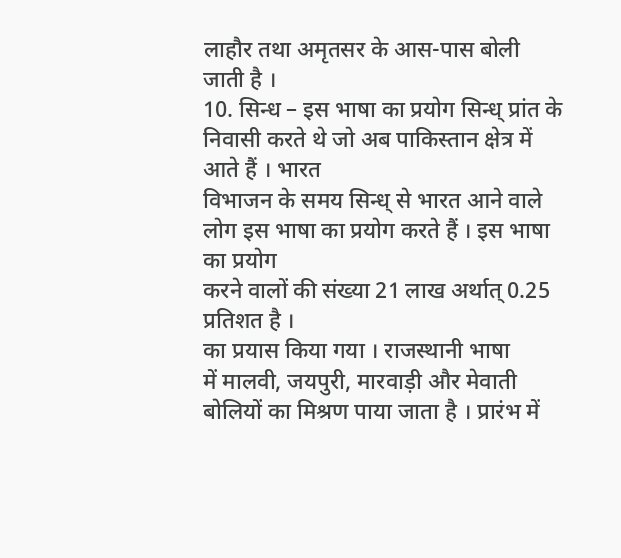लाहौर तथा अमृतसर के आस-पास बोली जाती है ।
10. सिन्ध – इस भाषा का प्रयोग सिन्ध् प्रांत के निवासी करते थे जो अब पाकिस्तान क्षेत्र में आते हैं । भारत
विभाजन के समय सिन्ध् से भारत आने वाले लोग इस भाषा का प्रयोग करते हैं । इस भाषा का प्रयोग
करने वालों की संख्या 21 लाख अर्थात् 0.25 प्रतिशत है ।
का प्रयास किया गया । राजस्थानी भाषा
में मालवी, जयपुरी, मारवाड़ी और मेवाती बोलियों का मिश्रण पाया जाता है । प्रारंभ में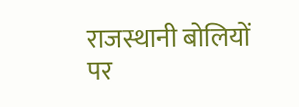राजस्थानी बोलियों पर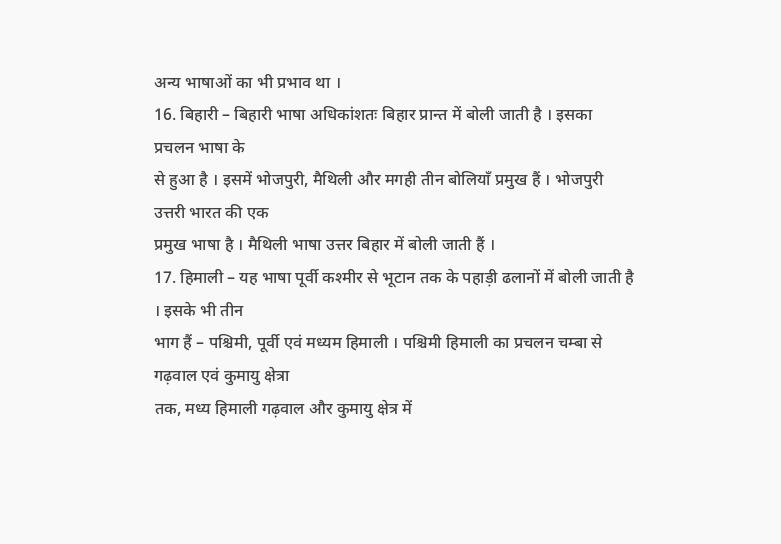अन्य भाषाओं का भी प्रभाव था ।
16. बिहारी – बिहारी भाषा अधिकांशतः बिहार प्रान्त में बोली जाती है । इसका प्रचलन भाषा के
से हुआ है । इसमें भोजपुरी, मैथिली और मगही तीन बोलियाँ प्रमुख हैं । भोजपुरी उत्तरी भारत की एक
प्रमुख भाषा है । मैथिली भाषा उत्तर बिहार में बोली जाती हैं ।
17. हिमाली – यह भाषा पूर्वी कश्मीर से भूटान तक के पहाड़ी ढलानों में बोली जाती है । इसके भी तीन
भाग हैं – पश्चिमी, पूर्वी एवं मध्यम हिमाली । पश्चिमी हिमाली का प्रचलन चम्बा से गढ़वाल एवं कुमायु क्षेत्रा
तक, मध्य हिमाली गढ़वाल और कुमायु क्षेत्र में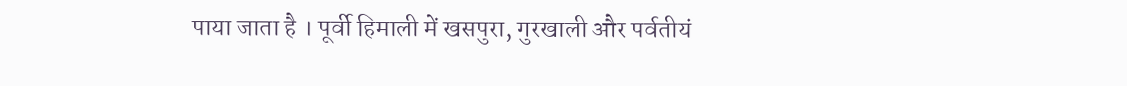पाया जाता है । पूर्वी हिमाली में खसपुरा, गुरखाली और पर्वतीयं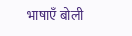भाषाएँ बोली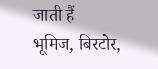जाती हैं
भूमिज, बिरटोर,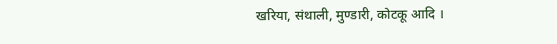खरिया, संथाली, मुण्डारी, कोटकू आदि ।